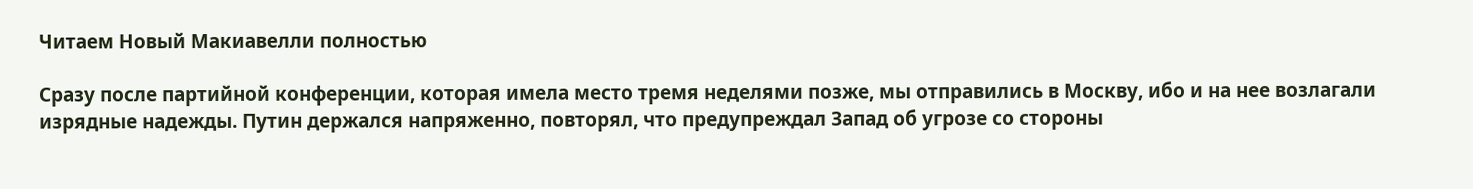Читаем Новый Макиавелли полностью

Сразу после партийной конференции, которая имела место тремя неделями позже, мы отправились в Москву, ибо и на нее возлагали изрядные надежды. Путин держался напряженно, повторял, что предупреждал Запад об угрозе со стороны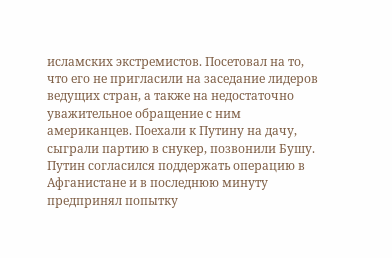исламских экстремистов. Посетовал на то, что его не пригласили на заседание лидеров ведущих стран, а также на недостаточно уважительное обращение с ним американцев. Поехали к Путину на дачу, сыграли партию в снукер, позвонили Бушу. Путин согласился поддержать операцию в Афганистане и в последнюю минуту предпринял попытку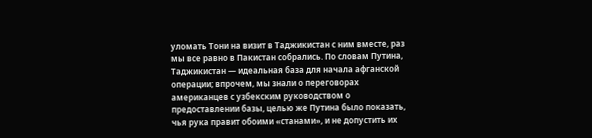уломать Тони на визит в Таджикистан с ним вместе, раз мы все равно в Пакистан собрались. По словам Путина, Таджикистан — идеальная база для начала афганской операции; впрочем, мы знали о переговорах американцев с узбекским руководством о предоставлении базы, целью же Путина было показать, чья рука правит обоими «станами», и не допустить их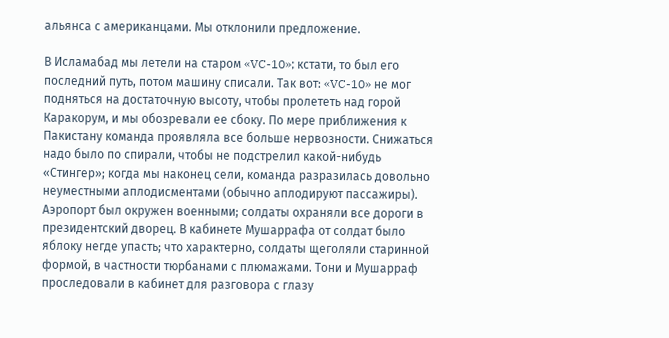альянса с американцами. Мы отклонили предложение.

В Исламабад мы летели на старом «VC-10»; кстати, то был его последний путь, потом машину списали. Так вот: «VC-10» не мог подняться на достаточную высоту, чтобы пролететь над горой Каракорум, и мы обозревали ее сбоку. По мере приближения к Пакистану команда проявляла все больше нервозности. Снижаться надо было по спирали, чтобы не подстрелил какой-нибудь «Стингер»; когда мы наконец сели, команда разразилась довольно неуместными аплодисментами (обычно аплодируют пассажиры). Аэропорт был окружен военными; солдаты охраняли все дороги в президентский дворец. В кабинете Мушаррафа от солдат было яблоку негде упасть; что характерно, солдаты щеголяли старинной формой, в частности тюрбанами с плюмажами. Тони и Мушарраф проследовали в кабинет для разговора с глазу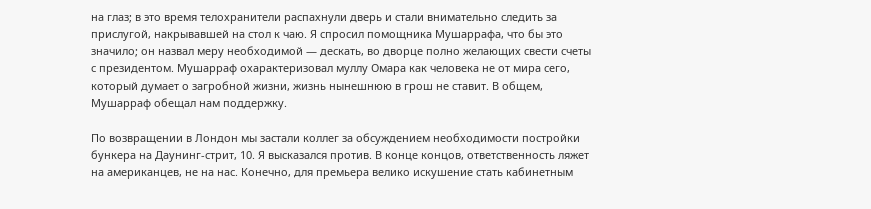на глаз; в это время телохранители распахнули дверь и стали внимательно следить за прислугой, накрывавшей на стол к чаю. Я спросил помощника Мушаррафа, что бы это значило; он назвал меру необходимой — дескать, во дворце полно желающих свести счеты с президентом. Мушарраф охарактеризовал муллу Омара как человека не от мира сего, который думает о загробной жизни, жизнь нынешнюю в грош не ставит. В общем, Мушарраф обещал нам поддержку.

По возвращении в Лондон мы застали коллег за обсуждением необходимости постройки бункера на Даунинг-стрит, 10. Я высказался против. В конце концов, ответственность ляжет на американцев, не на нас. Конечно, для премьера велико искушение стать кабинетным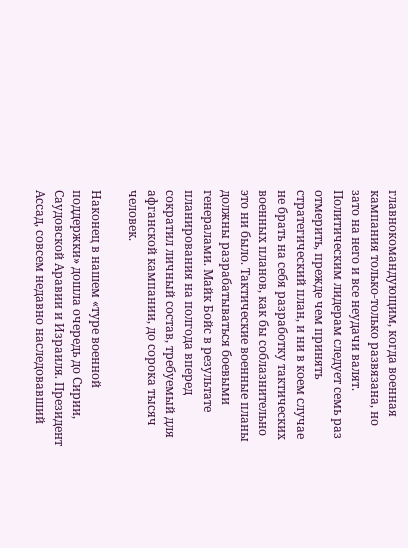главнокомандующим, когда военная кампания только-только развязана, но зато на него и все неудачи валят. Политическим лидерам следует семь раз отмерить, прежде чем принять стратегический план, и ни в коем случае не брать на себя разработку тактических военных планов, как бы соблазнительно это ни было. Тактические военные планы должны разрабатываться боевыми генералами. Майк Бойс в результате планирования на полгода вперед сократил личный состав, требуемый для афганской кампании, до сорока тысяч человек.

Наконец в нашем «туре военной поддержки» дошла очередь до Сирии, Саудовской Аравии и Израиля. Президент Ассад, совсем недавно наследовавший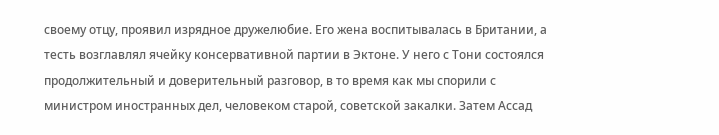своему отцу, проявил изрядное дружелюбие. Его жена воспитывалась в Британии, а тесть возглавлял ячейку консервативной партии в Эктоне. У него с Тони состоялся продолжительный и доверительный разговор, в то время как мы спорили с министром иностранных дел, человеком старой, советской закалки. Затем Ассад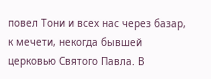повел Тони и всех нас через базар, к мечети, некогда бывшей церковью Святого Павла. В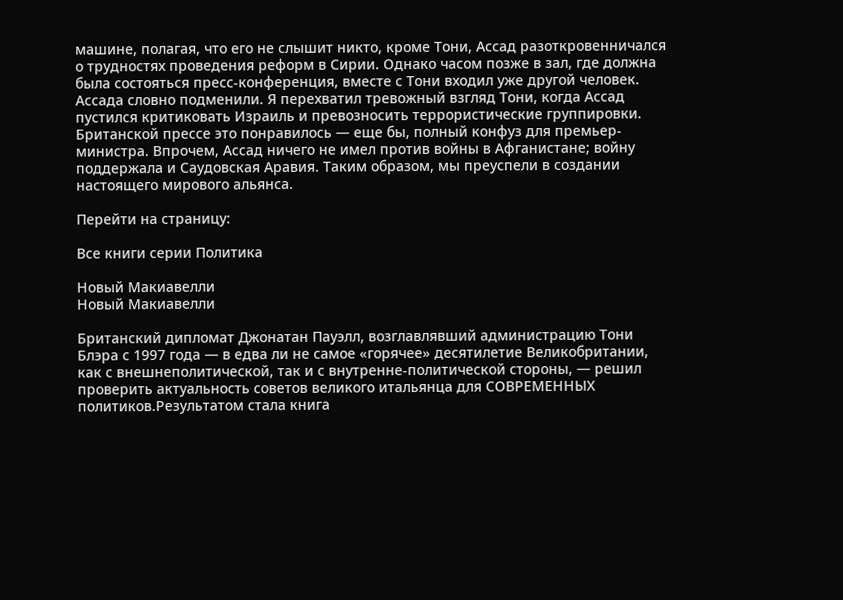машине, полагая, что его не слышит никто, кроме Тони, Ассад разоткровенничался о трудностях проведения реформ в Сирии. Однако часом позже в зал, где должна была состояться пресс-конференция, вместе с Тони входил уже другой человек. Ассада словно подменили. Я перехватил тревожный взгляд Тони, когда Ассад пустился критиковать Израиль и превозносить террористические группировки. Британской прессе это понравилось — еще бы, полный конфуз для премьер-министра. Впрочем, Ассад ничего не имел против войны в Афганистане; войну поддержала и Саудовская Аравия. Таким образом, мы преуспели в создании настоящего мирового альянса.

Перейти на страницу:

Все книги серии Политика

Новый Макиавелли
Новый Макиавелли

Британский дипломат Джонатан Пауэлл, возглавлявший администрацию Тони Блэра с 1997 года — в едва ли не самое «горячее» десятилетие Великобритании, как с внешнеполитической, так и с внутренне-политической стороны, — решил проверить актуальность советов великого итальянца для СОВРЕМЕННЫХ политиков.Результатом стала книга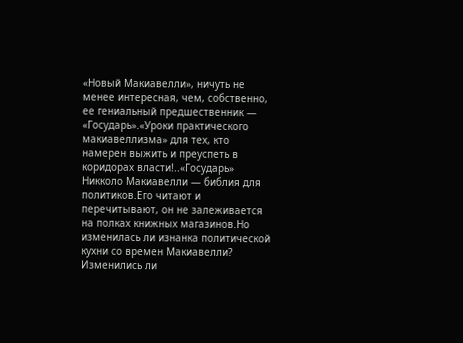«Новый Макиавелли», ничуть не менее интересная, чем, собственно, ее гениальный предшественник — «Государь».«Уроки практического макиавеллизма» для тех, кто намерен выжить и преуспеть в коридорах власти!..«Государь» Никколо Макиавелли — библия для политиков.Его читают и перечитывают, он не залеживается на полках книжных магазинов.Но изменилась ли изнанка политической кухни со времен Макиавелли? Изменились ли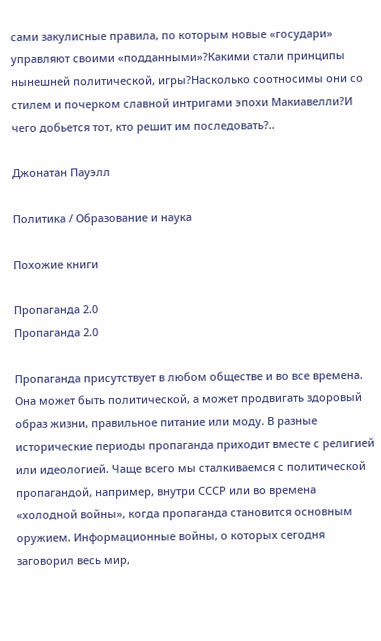сами закулисные правила, по которым новые «государи» управляют своими «подданными»?Какими стали принципы нынешней политической, игры?Насколько соотносимы они со стилем и почерком славной интригами эпохи Макиавелли?И чего добьется тот, кто решит им последовать?..

Джонатан Пауэлл

Политика / Образование и наука

Похожие книги

Пропаганда 2.0
Пропаганда 2.0

Пропаганда присутствует в любом обществе и во все времена. Она может быть политической, а может продвигать здоровый образ жизни, правильное питание или моду. В разные исторические периоды пропаганда приходит вместе с религией или идеологией. Чаще всего мы сталкиваемся с политической пропагандой, например, внутри СССР или во времена «холодной войны», когда пропаганда становится основным оружием. Информационные войны, о которых сегодня заговорил весь мир,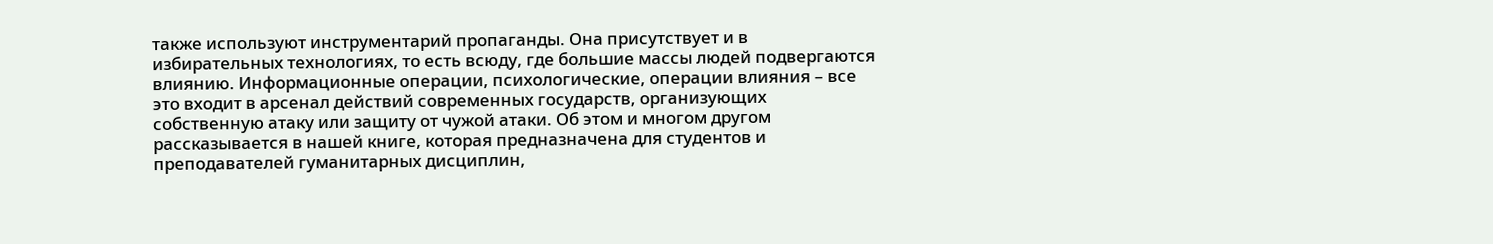также используют инструментарий пропаганды. Она присутствует и в избирательных технологиях, то есть всюду, где большие массы людей подвергаются влиянию. Информационные операции, психологические, операции влияния – все это входит в арсенал действий современных государств, организующих собственную атаку или защиту от чужой атаки. Об этом и многом другом рассказывается в нашей книге, которая предназначена для студентов и преподавателей гуманитарных дисциплин,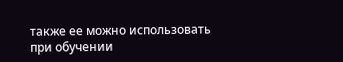также ее можно использовать при обучении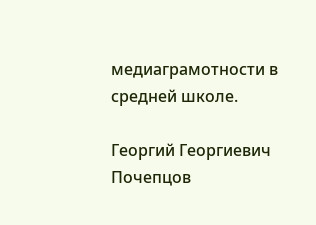медиаграмотности в средней школе.

Георгий Георгиевич Почепцов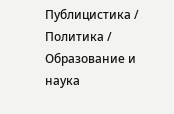Публицистика / Политика / Образование и наука